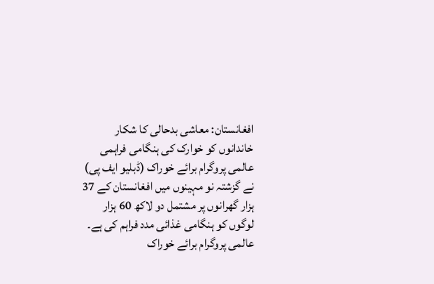افغانستان: معاشی بدحالی کا شکار خاندانوں کو خوارک کی ہنگامی فراہمی
عالمی پروگرام برائے خوراک (ڈبلیو ایف پی) نے گزشتہ نو مہینوں میں افغانستان کے 37 ہزار گھرانوں پر مشتمل دو لاکھ 60 ہزار لوگوں کو ہنگامی غذائی مدد فراہم کی ہے۔
عالمی پروگرام برائے خوراک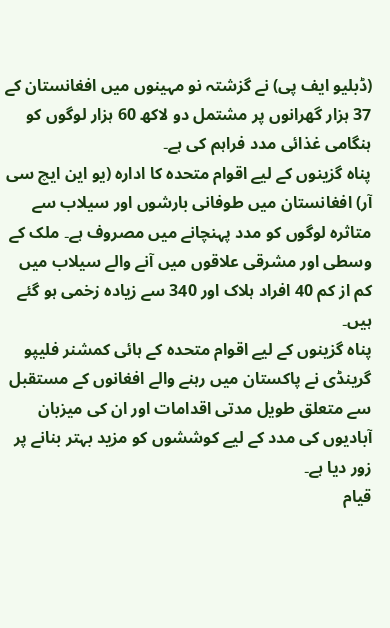(ڈبلیو ایف پی) نے گزشتہ نو مہینوں میں افغانستان کے 37 ہزار گھرانوں پر مشتمل دو لاکھ 60 ہزار لوگوں کو ہنگامی غذائی مدد فراہم کی ہے۔
پناہ گزینوں کے لیے اقوام متحدہ کا ادارہ (یو این ایچ سی آر) افغانستان میں طوفانی بارشوں اور سیلاب سے متاثرہ لوگوں کو مدد پہنچانے میں مصروف ہے۔ ملک کے وسطی اور مشرقی علاقوں میں آنے والے سیلاب میں کم از کم 40 افراد ہلاک اور 340 سے زیادہ زخمی ہو گئے ہیں۔
پناہ گزینوں کے لیے اقوام متحدہ کے ہائی کمشنر فلیپو گرینڈی نے پاکستان میں رہنے والے افغانوں کے مستقبل سے متعلق طویل مدتی اقدامات اور ان کی میزبان آبادیوں کی مدد کے لیے کوششوں کو مزید بہتر بنانے پر زور دیا ہے۔
قیام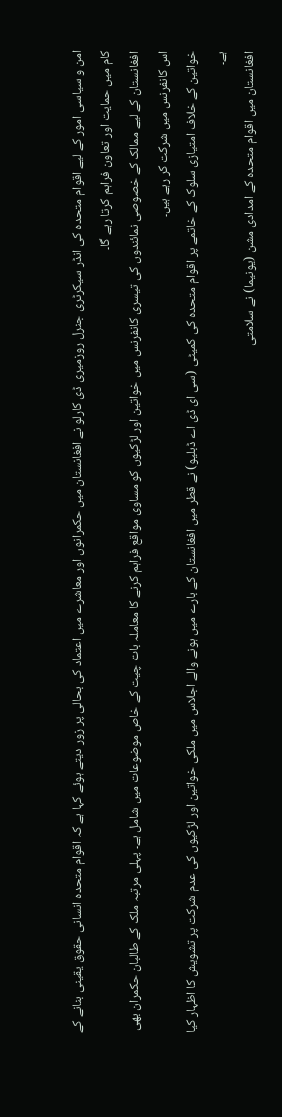امن و سیاسی امور کے لیے اقوام متحدہ کی انڈر سیکرٹری جنرل روزمیری ڈی کارلو نے افغانستان میں حکمرانوں اور معاشرے میں اعتماد کی بحالی پر زور دیتے ہوئے کہا ہے کہ اقوام متحدہ انسانی حقوق یقینی بنانے کے کام میں حمایت اور تعاون فراہم کرتا رہے گا۔
افغانستان کے لیے ممالک کے خصوصی نمائندوں کی تیسری کانفرنس میں خواتین اور لڑکیوں کو مساوی مواقع فراہم کرنے کا معاملہ بات چیت کے خاص موضوعات میں شامل ہے۔ پہلی مرتبہ ملک کے طالبان حکمران بھی اس کانفرنس میں شرکت کر رہے ہیں۔
خواتین کے خلاف امتیازی سلوک کے خاتمے پر اقوام متحدہ کی کمیٹی (سی ای ڈی اے ڈبلیو) نے قطر میں افغانستان کے بارے میں ہونے والے اجلاس میں ملکی خواتین اور لڑکیوں کی عدم شرکت پر تشویش کا اظہار کیا ہے۔
افغانستان میں اقوام متحدہ کے امدادی مشن (یونیما) نے سلامتی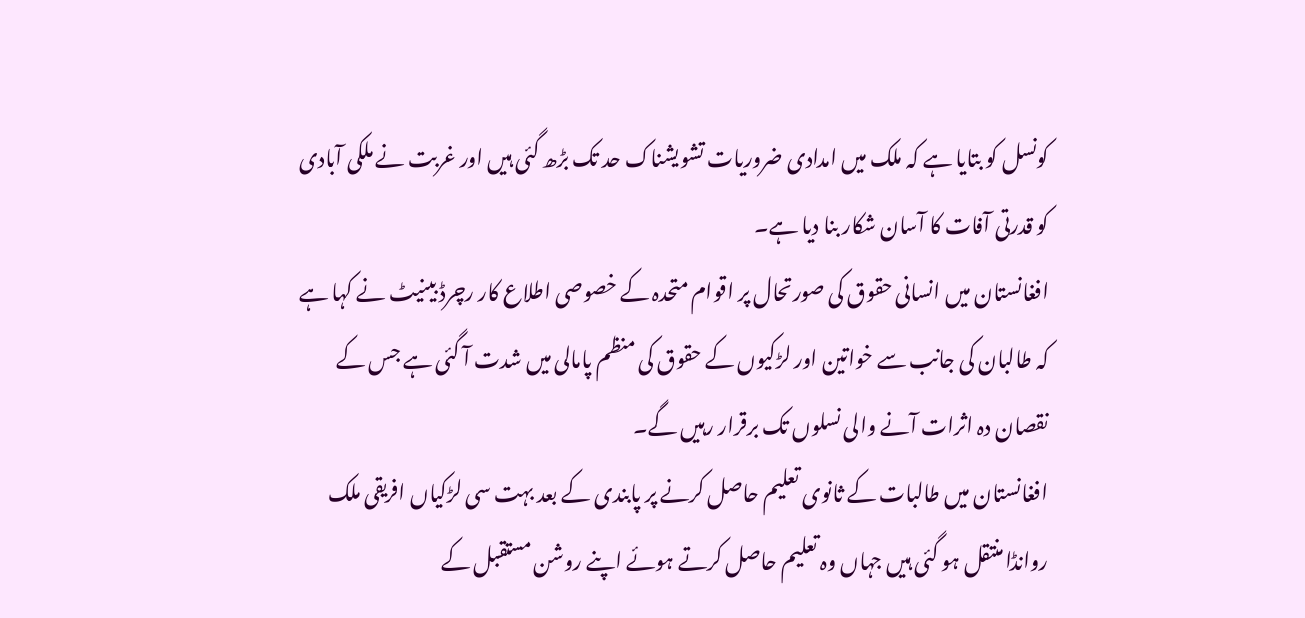کونسل کو بتایا ہے کہ ملک میں امدادی ضروریات تشویشناک حد تک بڑھ گئی ہیں اور غربت نے ملکی آبادی کو قدرتی آفات کا آسان شکار بنا دیا ہے۔
افغانستان میں انسانی حقوق کی صورتحال پر اقوام متحدہ کے خصوصی اطلاع کار رچرڈ بینیٹ نے کہا ہے کہ طالبان کی جانب سے خواتین اور لڑکیوں کے حقوق کی منظم پامالی میں شدت آ گئی ہے جس کے نقصان دہ اثرات آنے والی نسلوں تک برقرار رہیں گے۔
افغانستان میں طالبات کے ثانوی تعلیم حاصل کرنے پر پابندی کے بعد بہت سی لڑکیاں افریقی ملک روانڈا منتقل ہو گئی ہیں جہاں وہ تعلیم حاصل کرتے ہوئے اپنے روشن مستقبل کے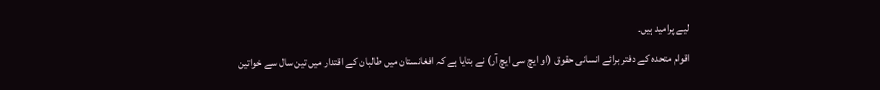لیے پرامید ہیں۔
اقوام متحدہ کے دفتر برائے انسانی حقوق (او ایچ سی ایچ آر) نے بتایا ہے کہ افغانستان میں طالبان کے اقتدار میں تین سال سے خواتین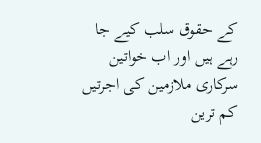کے حقوق سلب کیے جا رہے ہیں اور اب خواتین سرکاری ملازمین کی اجرتیں کم ترین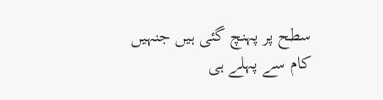سطح پر پہنچ گئی ہیں جنہیں کام سے پہلے ہی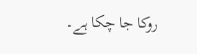روکا جا چکا ہے۔